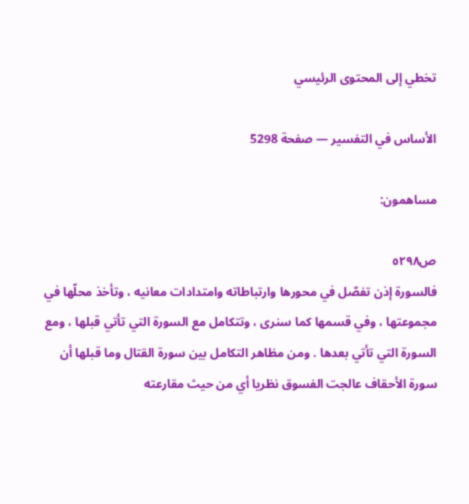تخطي إلى المحتوى الرئيسي

الأساس في التفسير — صفحة 5298

مساهمون:

ص٥٢٩٨
فالسورة إذن تفصّل في محورها وارتباطاته وامتدادات معانيه ، وتأخذ محلّها في مجموعتها ، وفي قسمها كما سنرى ، وتتكامل مع السورة التي تأتي قبلها ، ومع السورة التي تأتي بعدها . ومن مظاهر التكامل بين سورة القتال وما قبلها أن سورة الأحقاف عالجت الفسوق نظريا أي من حيث مقارعته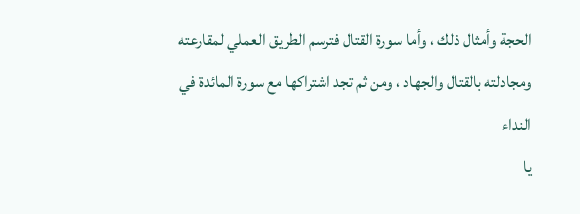الحجة وأمثال ذلك ، وأما سورة القتال فترسم الطريق العملي لمقارعته ومجادلته بالقتال والجهاد ، ومن ثم تجد اشتراكها مع سورة المائدة في النداء
يا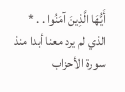أَيُّهَا الَّذِينَ آمَنُوا . . *
الذي لم يرد معنا أبدا منذ سورة الأحزاب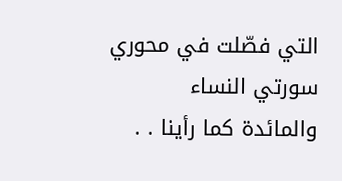التي فصّلت في محوري سورتي النساء والمائدة كما رأينا . .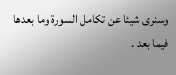وسنرى شيئا عن تكامل السورة وما بعدها فيما بعد .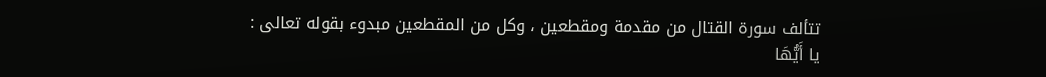تتألف سورة القتال من مقدمة ومقطعين ، وكل من المقطعين مبدوء بقوله تعالى :
يا أَيُّهَا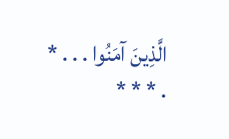الَّذِينَ آمَنُوا . . . *
. * * *